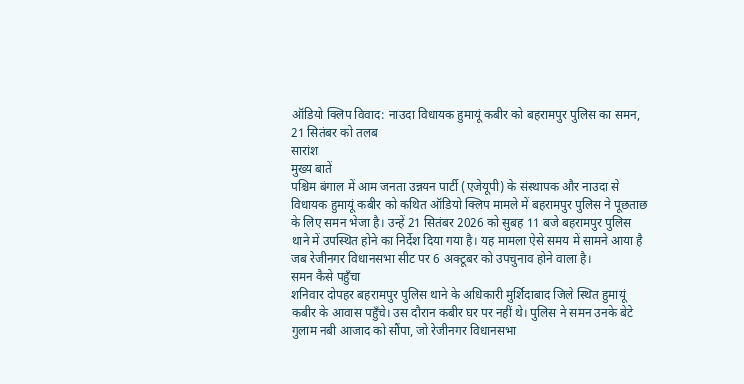ऑडियो क्लिप विवाद: नाउदा विधायक हुमायूं कबीर को बहरामपुर पुलिस का समन, 21 सितंबर को तलब
सारांश
मुख्य बातें
पश्चिम बंगाल में आम जनता उन्नयन पार्टी (एजेयूपी) के संस्थापक और नाउदा से विधायक हुमायूं कबीर को कथित ऑडियो क्लिप मामले में बहरामपुर पुलिस ने पूछताछ के लिए समन भेजा है। उन्हें 21 सितंबर 2026 को सुबह 11 बजे बहरामपुर पुलिस थाने में उपस्थित होने का निर्देश दिया गया है। यह मामला ऐसे समय में सामने आया है जब रेजीनगर विधानसभा सीट पर 6 अक्टूबर को उपचुनाव होने वाला है।
समन कैसे पहुँचा
शनिवार दोपहर बहरामपुर पुलिस थाने के अधिकारी मुर्शिदाबाद जिले स्थित हुमायूं कबीर के आवास पहुँचे। उस दौरान कबीर घर पर नहीं थे। पुलिस ने समन उनके बेटे गुलाम नबी आजाद को सौंपा, जो रेजीनगर विधानसभा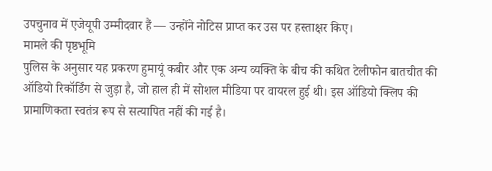उपचुनाव में एजेयूपी उम्मीदवार हैं — उन्होंने नोटिस प्राप्त कर उस पर हस्ताक्षर किए।
मामले की पृष्ठभूमि
पुलिस के अनुसार यह प्रकरण हुमायूं कबीर और एक अन्य व्यक्ति के बीच की कथित टेलीफोन बातचीत की ऑडियो रिकॉर्डिंग से जुड़ा है, जो हाल ही में सोशल मीडिया पर वायरल हुई थी। इस ऑडियो क्लिप की प्रामाणिकता स्वतंत्र रूप से सत्यापित नहीं की गई है।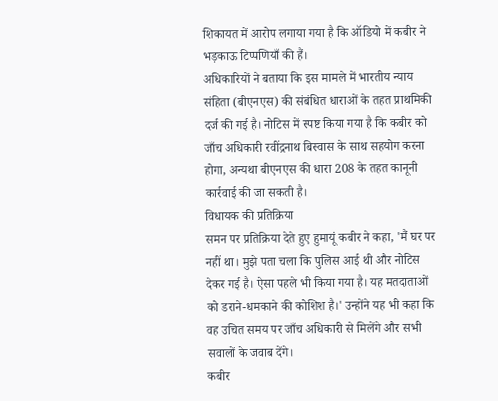शिकायत में आरोप लगाया गया है कि ऑडियो में कबीर ने भड़काऊ टिप्पणियाँ की हैं।
अधिकारियों ने बताया कि इस मामले में भारतीय न्याय संहिता (बीएनएस) की संबंधित धाराओं के तहत प्राथमिकी दर्ज की गई है। नोटिस में स्पष्ट किया गया है कि कबीर को जाँच अधिकारी रवींद्रनाथ बिस्वास के साथ सहयोग करना होगा, अन्यथा बीएनएस की धारा 208 के तहत कानूनी कार्रवाई की जा सकती है।
विधायक की प्रतिक्रिया
समन पर प्रतिक्रिया देते हुए हुमायूं कबीर ने कहा, 'मैं घर पर नहीं था। मुझे पता चला कि पुलिस आई थी और नोटिस देकर गई है। ऐसा पहले भी किया गया है। यह मतदाताओं को डराने-धमकाने की कोशिश है।' उन्होंने यह भी कहा कि वह उचित समय पर जाँच अधिकारी से मिलेंगे और सभी सवालों के जवाब देंगे।
कबीर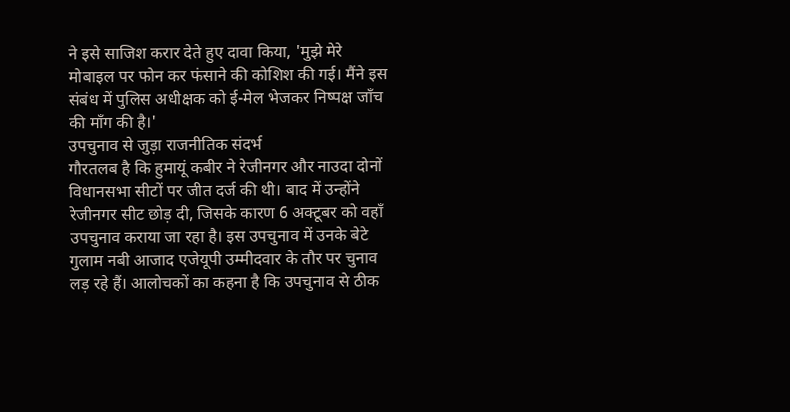ने इसे साजिश करार देते हुए दावा किया, 'मुझे मेरे मोबाइल पर फोन कर फंसाने की कोशिश की गई। मैंने इस संबंध में पुलिस अधीक्षक को ई-मेल भेजकर निष्पक्ष जाँच की माँग की है।'
उपचुनाव से जुड़ा राजनीतिक संदर्भ
गौरतलब है कि हुमायूं कबीर ने रेजीनगर और नाउदा दोनों विधानसभा सीटों पर जीत दर्ज की थी। बाद में उन्होंने रेजीनगर सीट छोड़ दी, जिसके कारण 6 अक्टूबर को वहाँ उपचुनाव कराया जा रहा है। इस उपचुनाव में उनके बेटे गुलाम नबी आजाद एजेयूपी उम्मीदवार के तौर पर चुनाव लड़ रहे हैं। आलोचकों का कहना है कि उपचुनाव से ठीक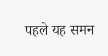पहले यह समन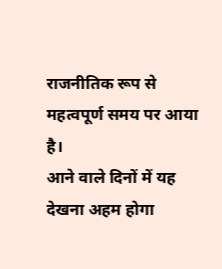राजनीतिक रूप से महत्वपूर्ण समय पर आया है।
आने वाले दिनों में यह देखना अहम होगा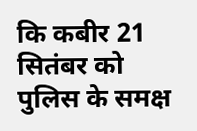कि कबीर 21 सितंबर को पुलिस के समक्ष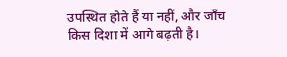उपस्थित होते हैं या नहीं, और जाँच किस दिशा में आगे बढ़ती है।